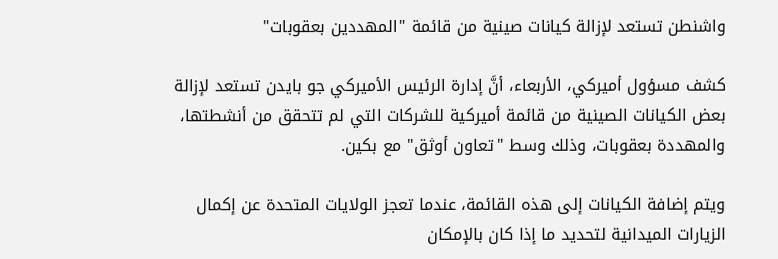واشنطن تستعد لإزالة كيانات صينية من قائمة "المهددين بعقوبات"

كشف مسؤول أميركي، الأربعاء، أنَّ إدارة الرئيس الأميركي جو بايدن تستعد لإزالة بعض الكيانات الصينية من قائمة أميركية للشركات التي لم تتحقق من أنشطتها، والمهددة بعقوبات، وذلك وسط "تعاون أوثق" مع بكين.

ويتم إضافة الكيانات إلى هذه القائمة، عندما تعجز الولايات المتحدة عن إكمال الزيارات الميدانية لتحديد ما إذا كان بالإمكان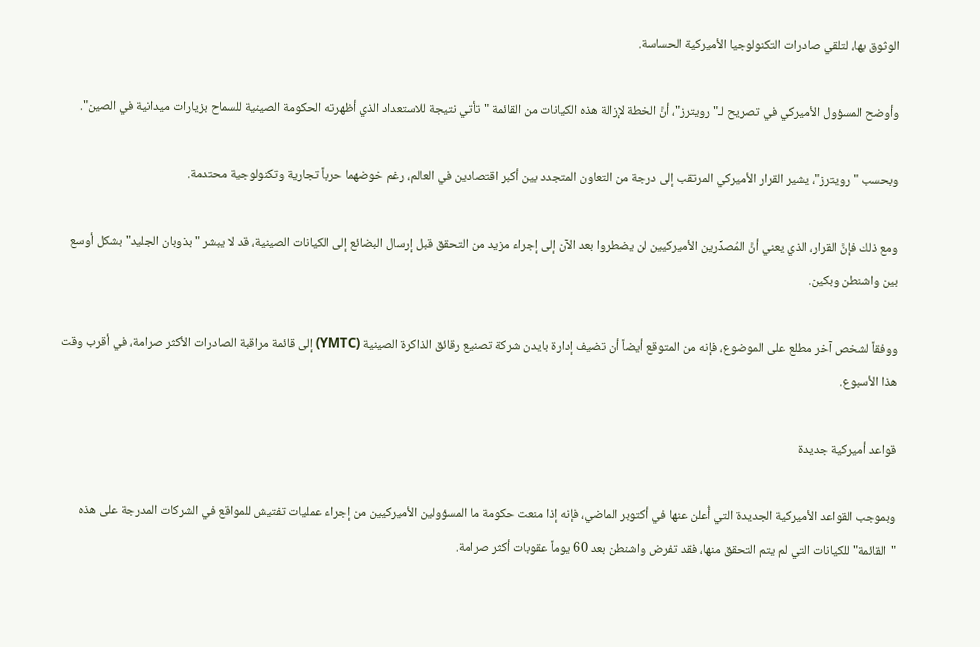الوثوق بها، لتلقي صادرات التكنولوجيا الأميركية الحساسة.

وأوضح المسؤول الأميركي في تصريح لـ"رويترز"، أنَّ الخطة لإزالة هذه الكيانات من القائمة "تأتي نتيجة للاستعداد الذي أظهرته الحكومة الصينية للسماح بزيارات ميدانية في الصين".

وبحسب "رويترز"، يشير القرار الأميركي المرتقب إلى درجة من التعاون المتجدد بين أكبر اقتصادين في العالم، رغم خوضهما حرباً تجارية وتكنولوجية محتدمة.

ومع ذلك فإنَّ القرار، الذي يعني أنَّ المُصدِّرين الأميركيين لن يضطروا بعد الآن إلى إجراء مزيد من التحقق قبل إرسال البضائع إلى الكيانات الصينية، قد لا يبشر "بذوبان الجليد" بشكل أوسع بين واشنطن وبكين.

ووفقاً لشخص آخر مطلع على الموضوع، فإنه من المتوقع أيضاً أن تضيف إدارة بايدن شركة تصنيع رقائق الذاكرة الصينية (YMTC) إلى قائمة مراقبة الصادرات الأكثر صرامة، في أقرب وقت هذا الأسبوع.

قواعد أميركية جديدة

وبموجب القواعد الأميركية الجديدة التي أُعلن عنها في أكتوبر الماضي، فإنه إذا منعت حكومة ما المسؤولين الأميركيين من إجراء عمليات تفتيش للمواقع في الشركات المدرجة على هذه "القائمة" للكيانات التي لم يتم التحقق منها، فقد تفرض واشنطن بعد 60 يوماً عقوبات أكثر صرامة.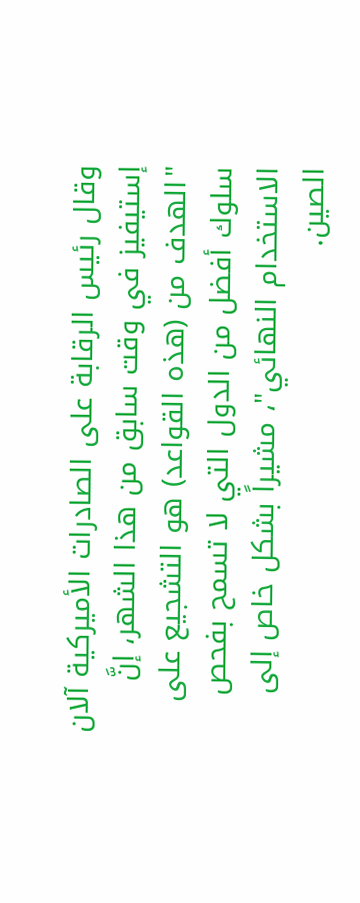وقال رئيس الرقابة على الصادرات الأميركية آلان إستيفيز في وقت سابق من هذا الشهر، إنَّ "الهدف من (هذه القواعد) هو التشجيع على سلوك أفضل من الدول التي لا تسمح بفحص الاستخدام النهائي"، مشيراً بشكل خاص إلى الصين.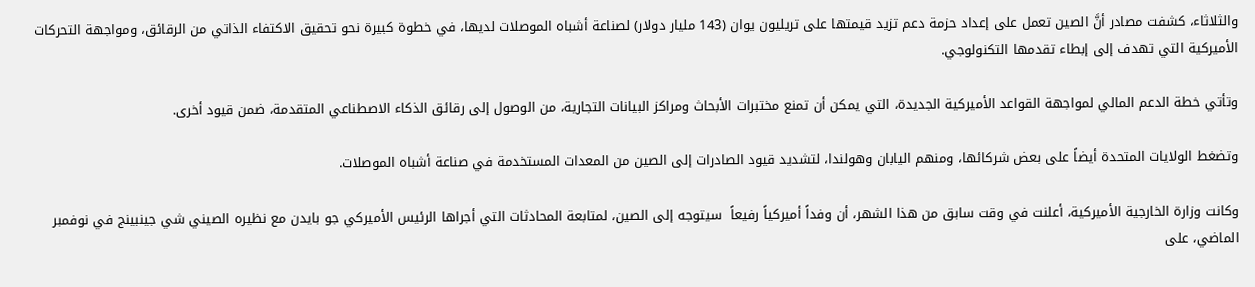والثلاثاء، كشفت مصادر أنَّ الصين تعمل على إعداد حزمة دعم تزيد قيمتها على تريليون يوان (143 مليار دولار) لصناعة أشباه الموصلات لديها، في خطوة كبيرة نحو تحقيق الاكتفاء الذاتي من الرقائق، ومواجهة التحركات الأميركية التي تهدف إلى إبطاء تقدمها التكنولوجي.

وتأتي خطة الدعم المالي لمواجهة القواعد الأميركية الجديدة، التي يمكن أن تمنع مختبرات الأبحاث ومراكز البيانات التجارية، من الوصول إلى رقائق الذكاء الاصطناعي المتقدمة، ضمن قيود أخرى.

وتضغط الولايات المتحدة أيضاً على بعض شركائها، ومنهم اليابان وهولندا، لتشديد قيود الصادرات إلى الصين من المعدات المستخدمة في صناعة أشباه الموصلات.

وكانت وزارة الخارجية الأميركية، أعلنت في وقت سابق من هذا الشهر، أن وفداً أميركياً رفيعاً  سيتوجه إلى الصين، لمتابعة المحادثات التي أجراها الرئيس الأميركي جو بايدن مع نظيره الصيني شي جينبينج في نوفمبر الماضي، على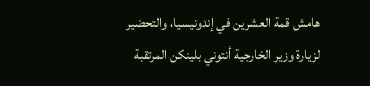هامش قمة العشرين في إندونيسيا، والتحضير لزيارة وزير الخارجية أنتوني بلينكن المرتقبة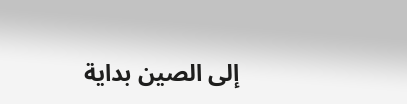إلى الصين بداية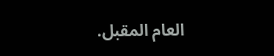العام المقبل.